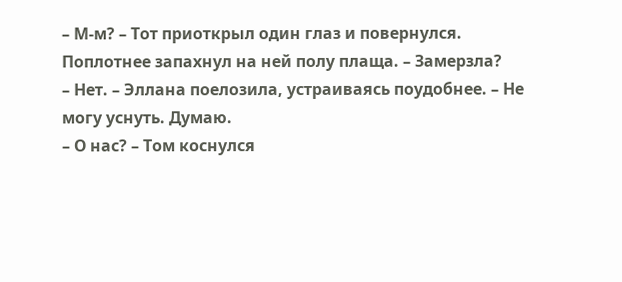– М-м? – Тот приоткрыл один глаз и повернулся. Поплотнее запахнул на ней полу плаща. – Замерзла?
– Нет. – Эллана поелозила, устраиваясь поудобнее. – Не могу уснуть. Думаю.
– О нас? – Том коснулся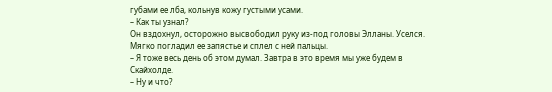губами ее лба, кольнув кожу густыми усами.
– Как ты узнал?
Он вздохнул, осторожно высвободил руку из-под головы Элланы. Уселся. Мягко погладил ее запястье и сплел с ней пальцы.
– Я тоже весь день об этом думал. Завтра в это время мы уже будем в Скайхолде.
– Ну и что?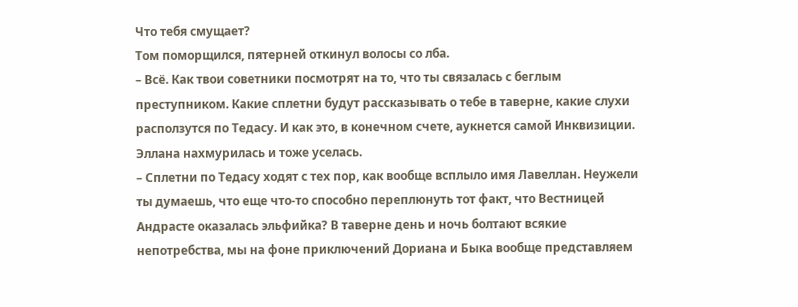Что тебя смущает?
Том поморщился, пятерней откинул волосы со лба.
– Всё. Как твои советники посмотрят на то, что ты связалась с беглым преступником. Какие сплетни будут рассказывать о тебе в таверне, какие слухи расползутся по Тедасу. И как это, в конечном счете, аукнется самой Инквизиции.
Эллана нахмурилась и тоже уселась.
– Сплетни по Тедасу ходят с тех пор, как вообще всплыло имя Лавеллан. Неужели ты думаешь, что еще что-то способно переплюнуть тот факт, что Вестницей Андрасте оказалась эльфийка? В таверне день и ночь болтают всякие непотребства, мы на фоне приключений Дориана и Быка вообще представляем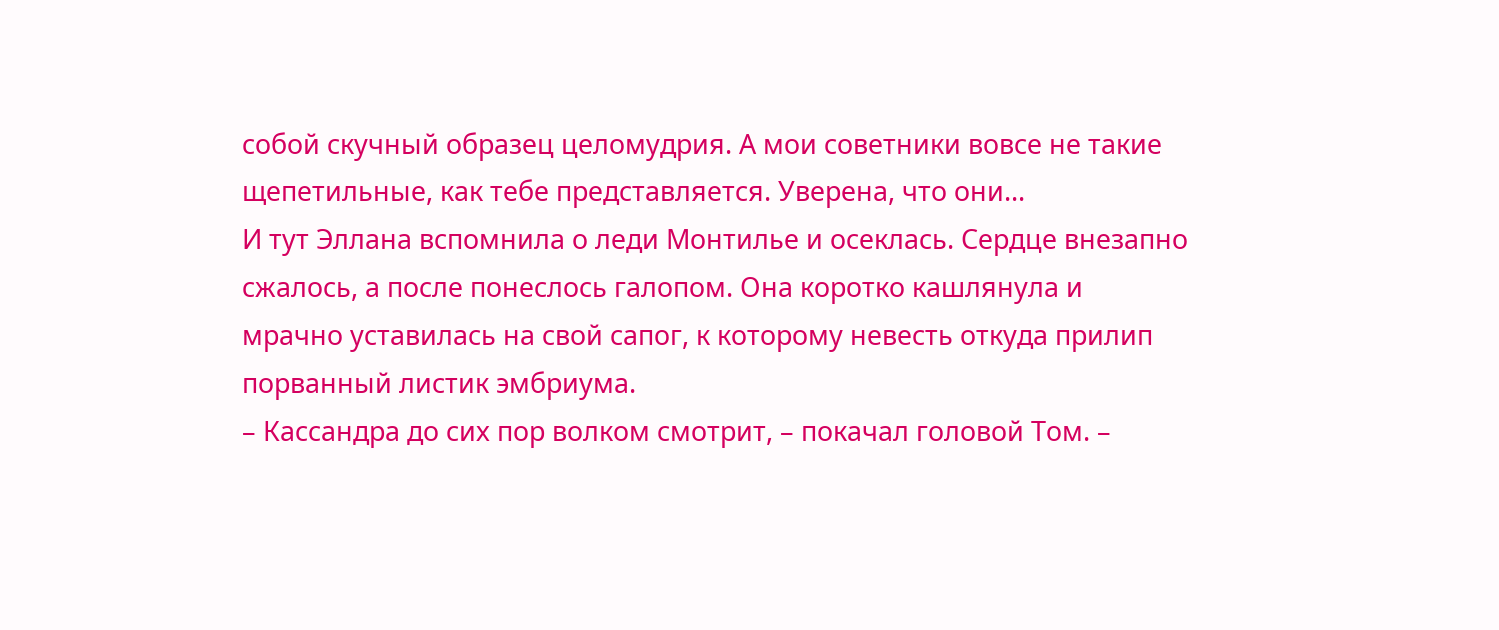собой скучный образец целомудрия. А мои советники вовсе не такие щепетильные, как тебе представляется. Уверена, что они...
И тут Эллана вспомнила о леди Монтилье и осеклась. Сердце внезапно сжалось, а после понеслось галопом. Она коротко кашлянула и мрачно уставилась на свой сапог, к которому невесть откуда прилип порванный листик эмбриума.
– Кассандра до сих пор волком смотрит, – покачал головой Том. –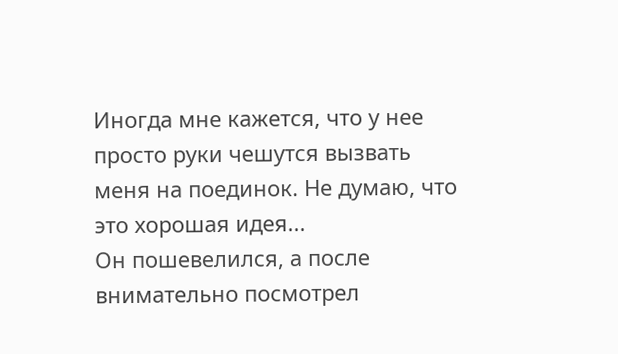Иногда мне кажется, что у нее просто руки чешутся вызвать меня на поединок. Не думаю, что это хорошая идея...
Он пошевелился, а после внимательно посмотрел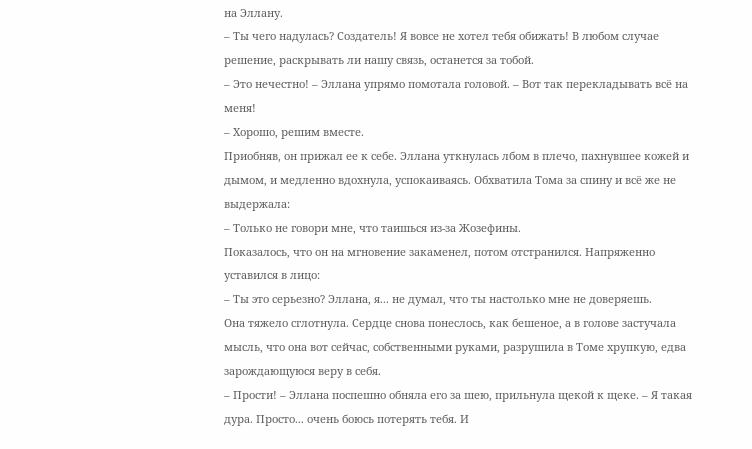на Эллану.
– Ты чего надулась? Создатель! Я вовсе не хотел тебя обижать! В любом случае решение, раскрывать ли нашу связь, останется за тобой.
– Это нечестно! – Эллана упрямо помотала головой. – Вот так перекладывать всё на меня!
– Хорошо, решим вместе.
Приобняв, он прижал ее к себе. Эллана уткнулась лбом в плечо, пахнувшее кожей и дымом, и медленно вдохнула, успокаиваясь. Обхватила Тома за спину и всё же не выдержала:
– Только не говори мне, что таишься из-за Жозефины.
Показалось, что он на мгновение закаменел, потом отстранился. Напряженно уставился в лицо:
– Ты это серьезно? Эллана, я... не думал, что ты настолько мне не доверяешь.
Она тяжело сглотнула. Сердце снова понеслось, как бешеное, а в голове застучала мысль, что она вот сейчас, собственными руками, разрушила в Томе хрупкую, едва зарождающуюся веру в себя.
– Прости! – Эллана поспешно обняла его за шею, прильнула щекой к щеке. – Я такая дура. Просто... очень боюсь потерять тебя. И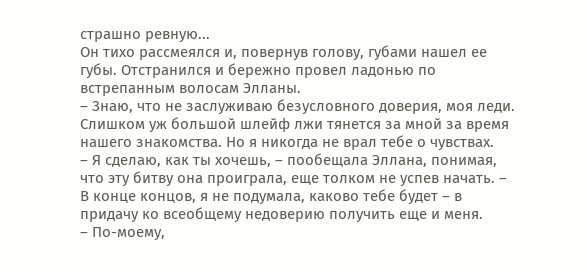страшно ревную...
Он тихо рассмеялся и, повернув голову, губами нашел ее губы. Отстранился и бережно провел ладонью по встрепанным волосам Элланы.
– Знаю, что не заслуживаю безусловного доверия, моя леди. Слишком уж большой шлейф лжи тянется за мной за время нашего знакомства. Но я никогда не врал тебе о чувствах.
– Я сделаю, как ты хочешь, – пообещала Эллана, понимая, что эту битву она проиграла, еще толком не успев начать. – В конце концов, я не подумала, каково тебе будет – в придачу ко всеобщему недоверию получить еще и меня.
– По-моему,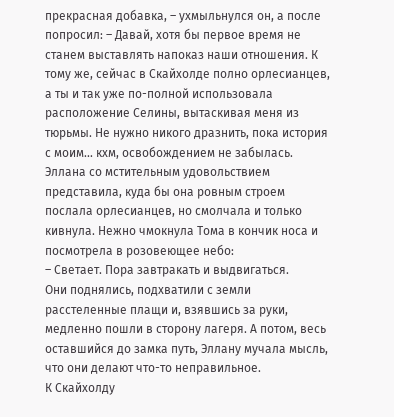прекрасная добавка, – ухмыльнулся он, а после попросил: – Давай, хотя бы первое время не станем выставлять напоказ наши отношения. К тому же, сейчас в Скайхолде полно орлесианцев, а ты и так уже по-полной использовала расположение Селины, вытаскивая меня из тюрьмы. Не нужно никого дразнить, пока история с моим... кхм, освобождением не забылась.
Эллана со мстительным удовольствием представила, куда бы она ровным строем послала орлесианцев, но смолчала и только кивнула. Нежно чмокнула Тома в кончик носа и посмотрела в розовеющее небо:
– Светает. Пора завтракать и выдвигаться.
Они поднялись, подхватили с земли расстеленные плащи и, взявшись за руки, медленно пошли в сторону лагеря. А потом, весь оставшийся до замка путь, Эллану мучала мысль, что они делают что-то неправильное.
К Скайхолду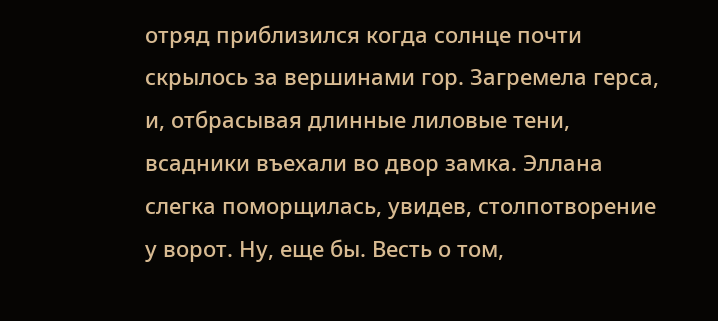отряд приблизился когда солнце почти скрылось за вершинами гор. Загремела герса, и, отбрасывая длинные лиловые тени, всадники въехали во двор замка. Эллана слегка поморщилась, увидев, столпотворение у ворот. Ну, еще бы. Весть о том,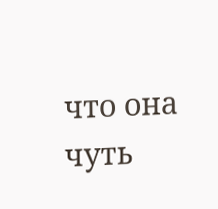что она чуть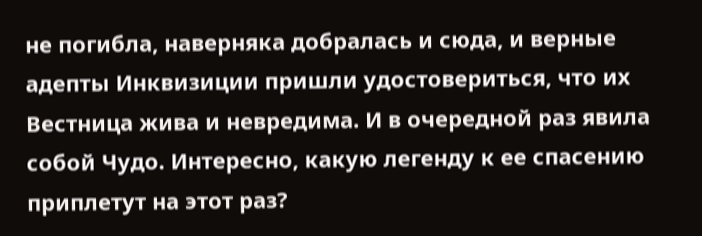не погибла, наверняка добралась и сюда, и верные адепты Инквизиции пришли удостовериться, что их Вестница жива и невредима. И в очередной раз явила собой Чудо. Интересно, какую легенду к ее спасению приплетут на этот раз?